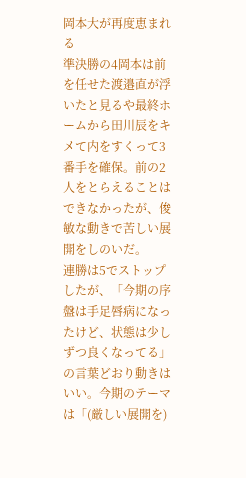岡本大が再度恵まれる
準決勝の4岡本は前を任せた渡邉直が浮いたと見るや最終ホームから田川辰をキメて内をすくって3番手を確保。前の2人をとらえることはできなかったが、俊敏な動きで苦しい展開をしのいだ。
連勝は5でストップしたが、「今期の序盤は手足唇病になったけど、状態は少しずつ良くなってる」の言葉どおり動きはいい。今期のテーマは「(厳しい展開を)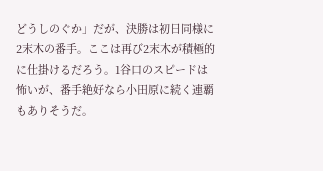どうしのぐか」だが、決勝は初日同様に2末木の番手。ここは再び2末木が積極的に仕掛けるだろう。1谷口のスピードは怖いが、番手絶好なら小田原に続く連覇もありそうだ。